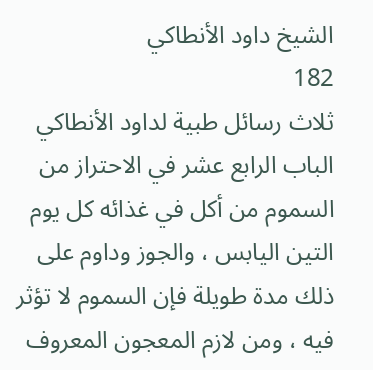الشيخ داود الأنطاكي
182
ثلاث رسائل طبية لداود الأنطاكي
الباب الرابع عشر في الاحتراز من السموم من أكل في غذائه كل يوم التين اليابس ، والجوز وداوم على ذلك مدة طويلة فإن السموم لا تؤثر فيه ، ومن لازم المعجون المعروف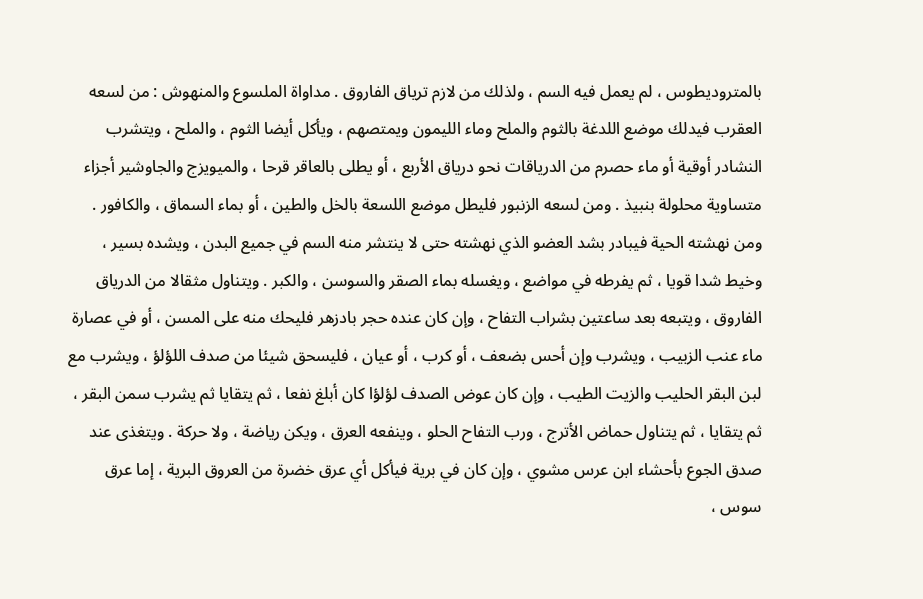بالمتروديطوس ، لم يعمل فيه السم ، ولذلك من لازم ترياق الفاروق . مداواة الملسوع والمنهوش : من لسعه العقرب فيدلك موضع اللدغة بالثوم والملح وماء الليمون ويمتصهم ، ويأكل أيضا الثوم ، والملح ، ويتشرب النشادر أوقية أو ماء حصرم من الدرياقات نحو درياق الأربع ، أو يطلى بالعاقر قرحا ، والميويزج والجاوشير أجزاء متساوية محلولة بنبيذ . ومن لسعه الزنبور فليطل موضع اللسعة بالخل والطين ، أو بماء السماق ، والكافور . ومن نهشته الحية فيبادر بشد العضو الذي نهشته حتى لا ينتشر منه السم في جميع البدن ، ويشده بسير ، وخيط شدا قويا ، ثم يفرطه في مواضع ، ويغسله بماء الصقر والسوسن ، والكبر . ويتناول مثقالا من الدرياق الفاروق ، ويتبعه بعد ساعتين بشراب التفاح ، وإن كان عنده حجر بادزهر فليحك منه على المسن ، أو في عصارة ماء عنب الزبيب ، ويشرب وإن أحس بضعف ، أو كرب ، أو عيان ، فليسحق شيئا من صدف اللؤلؤ ، ويشرب مع لبن البقر الحليب والزيت الطيب ، وإن كان عوض الصدف لؤلؤا كان أبلغ نفعا ، ثم يتقايا ثم يشرب سمن البقر ، ثم يتقايا ، ثم يتناول حماض الأترج ، ورب التفاح الحلو ، وينفعه العرق ، ويكن رياضة ، ولا حركة . ويتغذى عند صدق الجوع بأحشاء ابن عرس مشوي ، وإن كان في برية فيأكل أي عرق خضرة من العروق البرية ، إما عرق سوس ،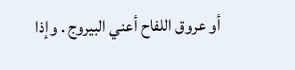أو عروق اللفاح أعني البيروج . وإذا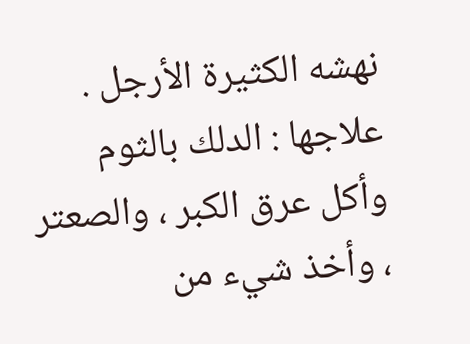نهشه الكثيرة الأرجل . علاجها : الدلك بالثوم وأكل عرق الكبر ، والصعتر ، وأخذ شيء من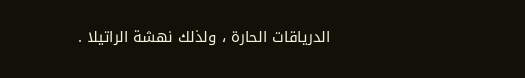الدرياقات الحارة ، ولذلك نهشة الراتيلا .